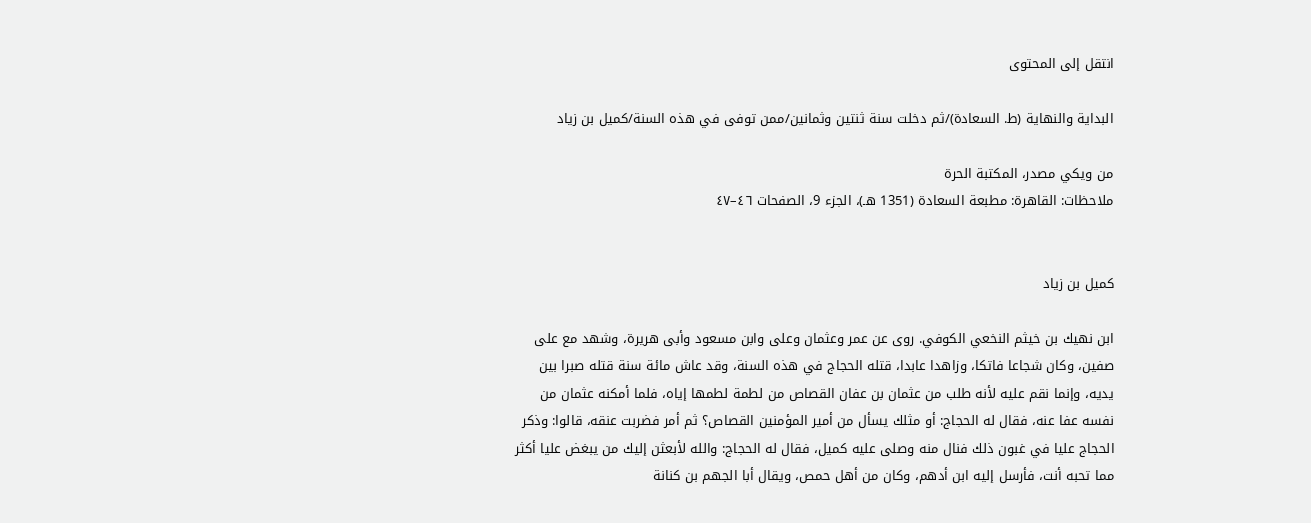انتقل إلى المحتوى

البداية والنهاية (ط. السعادة)/ثم دخلت سنة ثنتين وثمانين/ممن توفى في هذه السنة/كميل بن زياد

من ويكي مصدر، المكتبة الحرة
ملاحظات: القاهرة: مطبعة السعادة (1351 هـ)، الجزء 9، الصفحات ٤٦–٤٧


كميل بن زياد

ابن نهيك بن خيثم النخعي الكوفي. روى عن عمر وعثمان وعلى وابن مسعود وأبى هريرة، وشهد مع على صفين، وكان شجاعا فاتكا، وزاهدا عابدا، قتله الحجاج في هذه السنة، وقد عاش مائة سنة قتله صبرا بين يديه، وإنما نقم عليه لأنه طلب من عثمان بن عفان القصاص من لطمة لطمها إياه، فلما أمكنه عثمان من نفسه عفا عنه، فقال له الحجاج: أو مثلك يسأل من أمير المؤمنين القصاص؟ ثم أمر فضربت عنقه، قالوا: وذكر الحجاج عليا في غبون ذلك فنال منه وصلى عليه كميل، فقال له الحجاج: والله لأبعثن إليك من يبغض عليا أكثر مما تحبه أنت، فأرسل إليه ابن أدهم، وكان من أهل حمص، ويقال أبا الجهم بن كنانة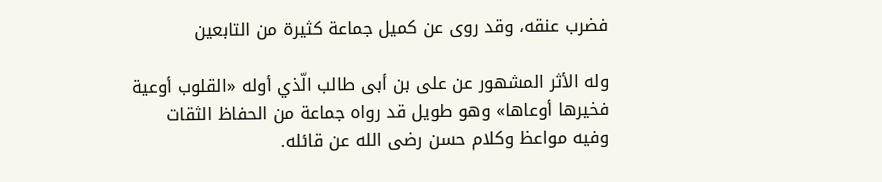فضرب عنقه، وقد روى عن كميل جماعة كثيرة من التابعين

وله الأثر المشهور عن على بن أبى طالب الّذي أوله «القلوب أوعية فخيرها أوعاها» وهو طويل قد رواه جماعة من الحفاظ الثقات وفيه مواعظ وكلام حسن رضى الله عن قائله.